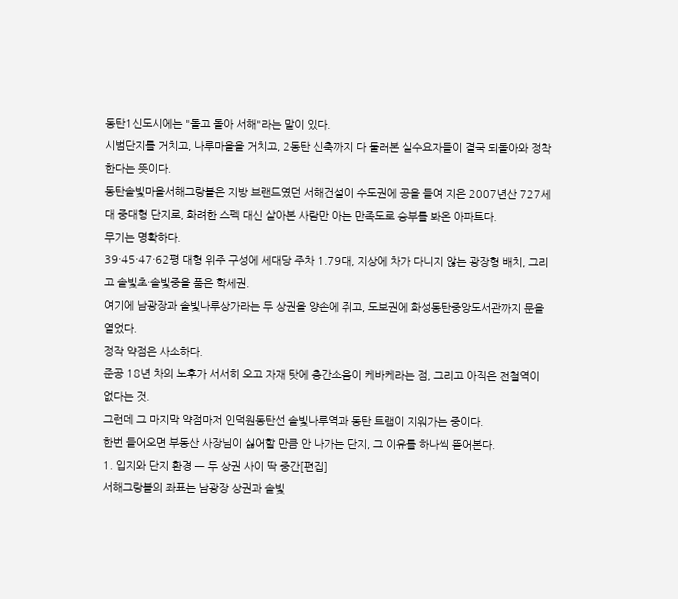동탄1신도시에는 "돌고 돌아 서해"라는 말이 있다.
시범단지를 거치고, 나루마을을 거치고, 2동탄 신축까지 다 둘러본 실수요자들이 결국 되돌아와 정착한다는 뜻이다.
동탄솔빛마을서해그랑블은 지방 브랜드였던 서해건설이 수도권에 공을 들여 지은 2007년산 727세대 중대형 단지로, 화려한 스펙 대신 살아본 사람만 아는 만족도로 승부를 봐온 아파트다.
무기는 명확하다.
39·45·47·62평 대형 위주 구성에 세대당 주차 1.79대, 지상에 차가 다니지 않는 광장형 배치, 그리고 솔빛초·솔빛중을 품은 학세권.
여기에 남광장과 솔빛나루상가라는 두 상권을 양손에 쥐고, 도보권에 화성동탄중앙도서관까지 문을 열었다.
정작 약점은 사소하다.
준공 18년 차의 노후가 서서히 오고 자재 탓에 층간소음이 케바케라는 점, 그리고 아직은 전철역이 없다는 것.
그런데 그 마지막 약점마저 인덕원동탄선 솔빛나루역과 동탄 트램이 지워가는 중이다.
한번 들어오면 부동산 사장님이 싫어할 만큼 안 나가는 단지, 그 이유를 하나씩 뜯어본다.
1. 입지와 단지 환경 — 두 상권 사이 딱 중간[편집]
서해그랑블의 좌표는 남광장 상권과 솔빛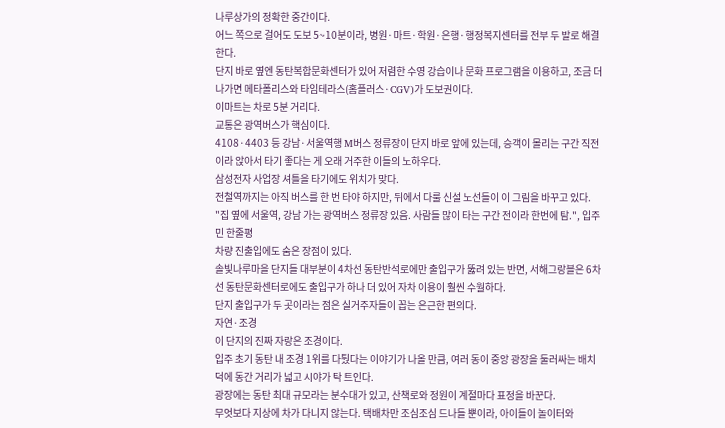나루상가의 정확한 중간이다.
어느 쪽으로 걸어도 도보 5~10분이라, 병원·마트·학원·은행·행정복지센터를 전부 두 발로 해결한다.
단지 바로 옆엔 동탄복합문화센터가 있어 저렴한 수영 강습이나 문화 프로그램을 이용하고, 조금 더 나가면 메타폴리스와 타임테라스(홈플러스·CGV)가 도보권이다.
이마트는 차로 5분 거리다.
교통은 광역버스가 핵심이다.
4108·4403 등 강남·서울역행 M버스 정류장이 단지 바로 앞에 있는데, 승객이 몰리는 구간 직전이라 앉아서 타기 좋다는 게 오래 거주한 이들의 노하우다.
삼성전자 사업장 셔틀을 타기에도 위치가 맞다.
전철역까지는 아직 버스를 한 번 타야 하지만, 뒤에서 다룰 신설 노선들이 이 그림을 바꾸고 있다.
"집 옆에 서울역, 강남 가는 광역버스 정류장 있음. 사람들 많이 타는 구간 전이라 한번에 탐.", 입주민 한줄평
차량 진출입에도 숨은 장점이 있다.
솔빛나루마을 단지들 대부분이 4차선 동탄반석로에만 출입구가 뚫려 있는 반면, 서해그랑블은 6차선 동탄문화센터로에도 출입구가 하나 더 있어 자차 이용이 훨씬 수월하다.
단지 출입구가 두 곳이라는 점은 실거주자들이 꼽는 은근한 편의다.
자연·조경
이 단지의 진짜 자랑은 조경이다.
입주 초기 동탄 내 조경 1위를 다퉜다는 이야기가 나올 만큼, 여러 동이 중앙 광장을 둘러싸는 배치 덕에 동간 거리가 넓고 시야가 탁 트인다.
광장에는 동탄 최대 규모라는 분수대가 있고, 산책로와 정원이 계절마다 표정을 바꾼다.
무엇보다 지상에 차가 다니지 않는다. 택배차만 조심조심 드나들 뿐이라, 아이들이 놀이터와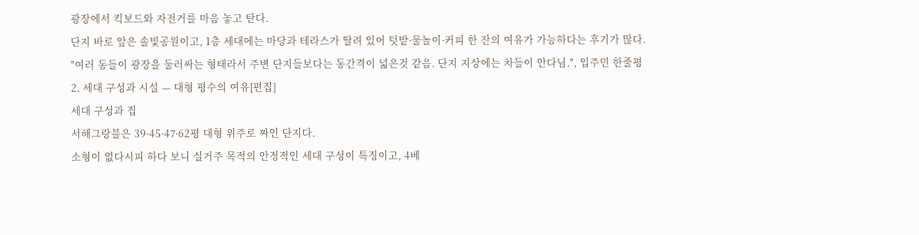광장에서 킥보드와 자전거를 마음 놓고 탄다.
단지 바로 앞은 솔빛공원이고, 1층 세대에는 마당과 테라스가 딸려 있어 텃밭·물놀이·커피 한 잔의 여유가 가능하다는 후기가 많다.
"여러 동들이 광장을 둘러싸는 형태라서 주변 단지들보다는 동간격이 넓은것 같음. 단지 지상에는 차들이 안다님.", 입주민 한줄평
2. 세대 구성과 시설 — 대형 평수의 여유[편집]
세대 구성과 집
서해그랑블은 39·45·47·62평 대형 위주로 짜인 단지다.
소형이 없다시피 하다 보니 실거주 목적의 안정적인 세대 구성이 특징이고, 4베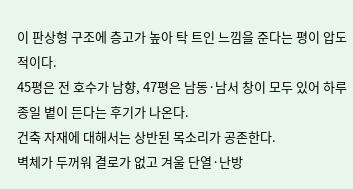이 판상형 구조에 층고가 높아 탁 트인 느낌을 준다는 평이 압도적이다.
45평은 전 호수가 남향, 47평은 남동·남서 창이 모두 있어 하루 종일 볕이 든다는 후기가 나온다.
건축 자재에 대해서는 상반된 목소리가 공존한다.
벽체가 두꺼워 결로가 없고 겨울 단열·난방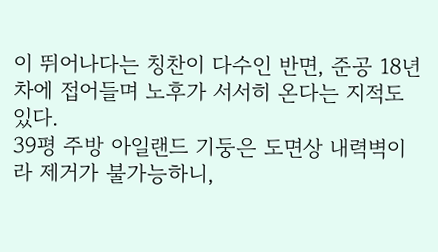이 뛰어나다는 칭찬이 다수인 반면, 준공 18년 차에 접어들며 노후가 서서히 온다는 지적도 있다.
39평 주방 아일랜드 기둥은 도면상 내력벽이라 제거가 불가능하니,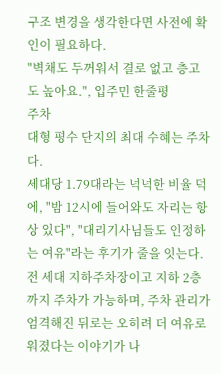구조 변경을 생각한다면 사전에 확인이 필요하다.
"벽채도 두꺼워서 결로 없고 층고도 높아요.", 입주민 한줄평
주차
대형 평수 단지의 최대 수혜는 주차다.
세대당 1.79대라는 넉넉한 비율 덕에, "밤 12시에 들어와도 자리는 항상 있다", "대리기사님들도 인정하는 여유"라는 후기가 줄을 잇는다.
전 세대 지하주차장이고 지하 2층까지 주차가 가능하며, 주차 관리가 엄격해진 뒤로는 오히려 더 여유로워졌다는 이야기가 나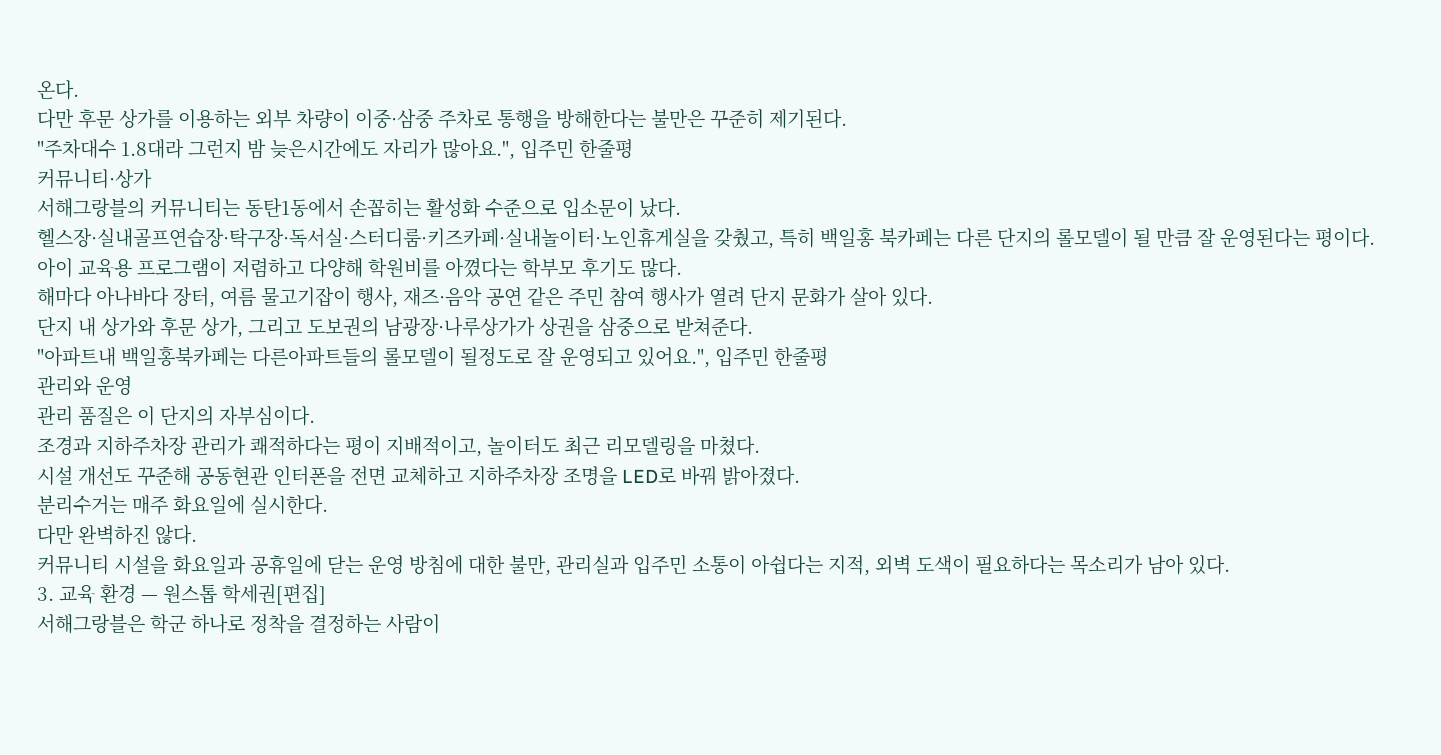온다.
다만 후문 상가를 이용하는 외부 차량이 이중·삼중 주차로 통행을 방해한다는 불만은 꾸준히 제기된다.
"주차대수 1.8대라 그런지 밤 늦은시간에도 자리가 많아요.", 입주민 한줄평
커뮤니티·상가
서해그랑블의 커뮤니티는 동탄1동에서 손꼽히는 활성화 수준으로 입소문이 났다.
헬스장·실내골프연습장·탁구장·독서실·스터디룸·키즈카페·실내놀이터·노인휴게실을 갖췄고, 특히 백일홍 북카페는 다른 단지의 롤모델이 될 만큼 잘 운영된다는 평이다.
아이 교육용 프로그램이 저렴하고 다양해 학원비를 아꼈다는 학부모 후기도 많다.
해마다 아나바다 장터, 여름 물고기잡이 행사, 재즈·음악 공연 같은 주민 참여 행사가 열려 단지 문화가 살아 있다.
단지 내 상가와 후문 상가, 그리고 도보권의 남광장·나루상가가 상권을 삼중으로 받쳐준다.
"아파트내 백일홍북카페는 다른아파트들의 롤모델이 될정도로 잘 운영되고 있어요.", 입주민 한줄평
관리와 운영
관리 품질은 이 단지의 자부심이다.
조경과 지하주차장 관리가 쾌적하다는 평이 지배적이고, 놀이터도 최근 리모델링을 마쳤다.
시설 개선도 꾸준해 공동현관 인터폰을 전면 교체하고 지하주차장 조명을 LED로 바꿔 밝아졌다.
분리수거는 매주 화요일에 실시한다.
다만 완벽하진 않다.
커뮤니티 시설을 화요일과 공휴일에 닫는 운영 방침에 대한 불만, 관리실과 입주민 소통이 아쉽다는 지적, 외벽 도색이 필요하다는 목소리가 남아 있다.
3. 교육 환경 — 원스톱 학세권[편집]
서해그랑블은 학군 하나로 정착을 결정하는 사람이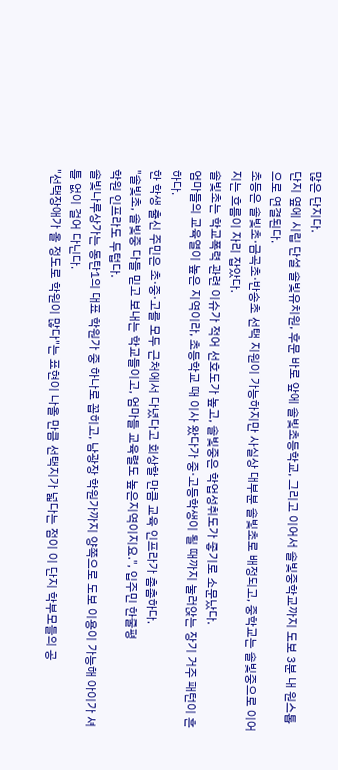많은 단지다.
단지 옆에 시립 단설 솔빛유치원, 후문 바로 앞에 솔빛초등학교, 그리고 이어서 솔빛중학교까지 도보 3분 내 원스톱으로 연결된다.
초등은 솔빛초·금곡초·반송초 선택 지원이 가능하지만 사실상 대부분 솔빛초로 배정되고, 중학교는 솔빛중으로 이어지는 흐름이 자리 잡았다.
솔빛초는 학교폭력 관련 이슈가 적어 선호도가 높고, 솔빛중은 학업성취도가 좋기로 소문났다.
엄마들의 교육열이 높은 지역이라, 초등학교 때 이사 왔다가 중·고등학생이 될 때까지 눌러앉는 장기 거주 패턴이 흔하다.
한 학생 출신 주민은 초·중·고를 모두 근처에서 다녔다고 회상할 만큼 교육 인프라가 촘촘하다.
"솔빛초, 솔빛중 다들 믿고 보내는 학교들이고, 엄마들 교육렬도 높은지역이지요.", 입주민 한줄평
학원 인프라도 두텁다.
솔빛나루상가는 동탄1의 대표 학원가 중 하나로 꼽히고, 남광장 학원가까지 양쪽으로 도보 이용이 가능해 아이가 셔틀 없이 걸어 다닌다.
"선택장애가 올 정도로 학원이 많다"는 표현이 나올 만큼 선택지가 넓다는 점이 이 단지 학부모들의 공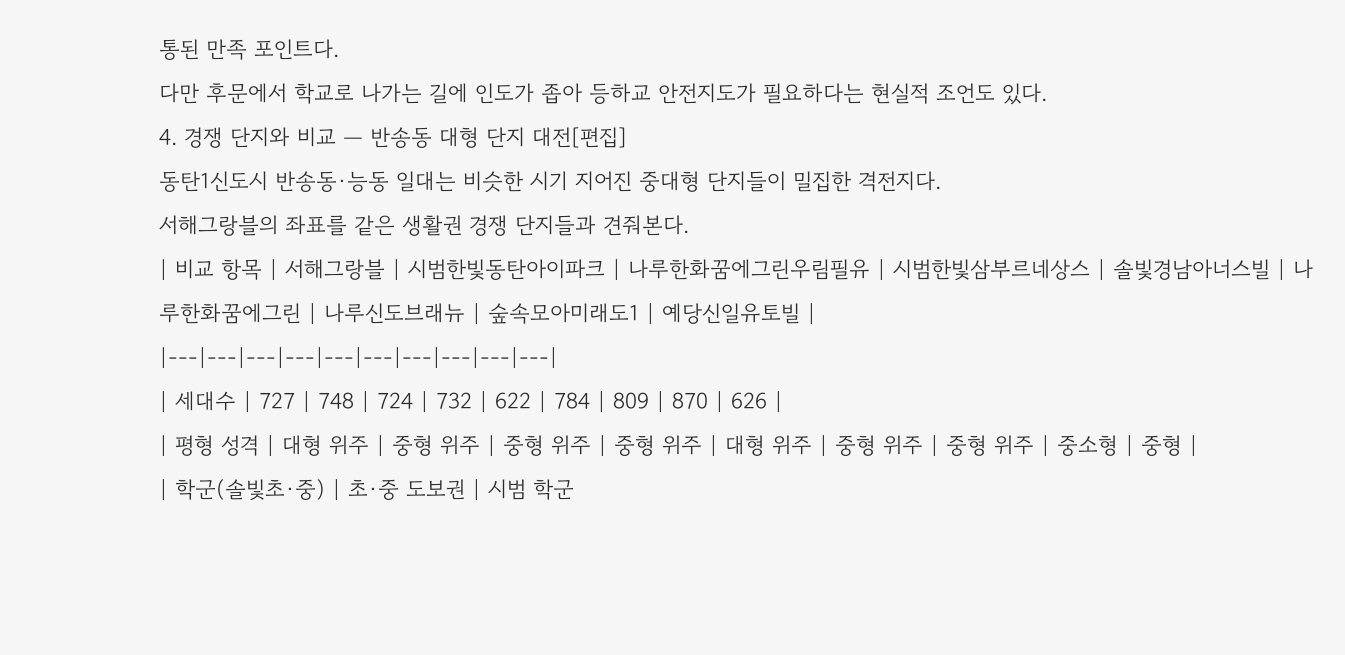통된 만족 포인트다.
다만 후문에서 학교로 나가는 길에 인도가 좁아 등하교 안전지도가 필요하다는 현실적 조언도 있다.
4. 경쟁 단지와 비교 — 반송동 대형 단지 대전[편집]
동탄1신도시 반송동·능동 일대는 비슷한 시기 지어진 중대형 단지들이 밀집한 격전지다.
서해그랑블의 좌표를 같은 생활권 경쟁 단지들과 견줘본다.
| 비교 항목 | 서해그랑블 | 시범한빛동탄아이파크 | 나루한화꿈에그린우림필유 | 시범한빛삼부르네상스 | 솔빛경남아너스빌 | 나루한화꿈에그린 | 나루신도브래뉴 | 숲속모아미래도1 | 예당신일유토빌 |
|---|---|---|---|---|---|---|---|---|---|
| 세대수 | 727 | 748 | 724 | 732 | 622 | 784 | 809 | 870 | 626 |
| 평형 성격 | 대형 위주 | 중형 위주 | 중형 위주 | 중형 위주 | 대형 위주 | 중형 위주 | 중형 위주 | 중소형 | 중형 |
| 학군(솔빛초·중) | 초·중 도보권 | 시범 학군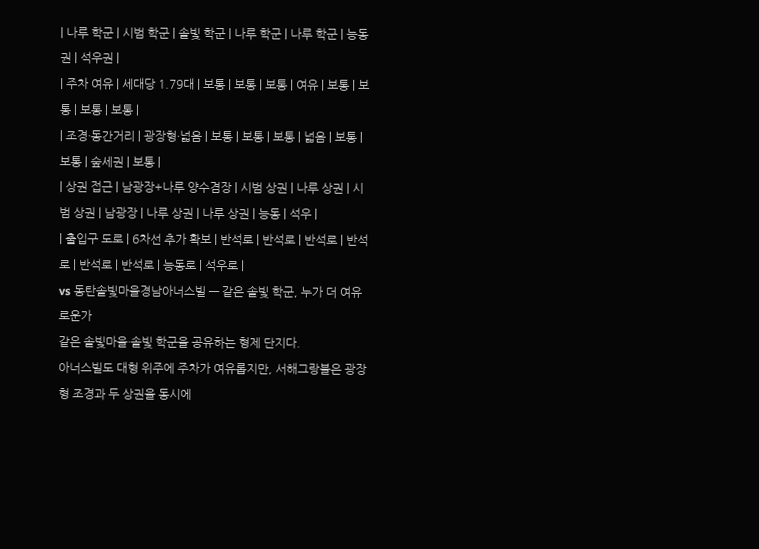| 나루 학군 | 시범 학군 | 솔빛 학군 | 나루 학군 | 나루 학군 | 능동권 | 석우권 |
| 주차 여유 | 세대당 1.79대 | 보통 | 보통 | 보통 | 여유 | 보통 | 보통 | 보통 | 보통 |
| 조경·동간거리 | 광장형·넓음 | 보통 | 보통 | 보통 | 넓음 | 보통 | 보통 | 숲세권 | 보통 |
| 상권 접근 | 남광장+나루 양수겸장 | 시범 상권 | 나루 상권 | 시범 상권 | 남광장 | 나루 상권 | 나루 상권 | 능동 | 석우 |
| 출입구 도로 | 6차선 추가 확보 | 반석로 | 반석로 | 반석로 | 반석로 | 반석로 | 반석로 | 능동로 | 석우로 |
vs 동탄솔빛마을경남아너스빌 — 같은 솔빛 학군, 누가 더 여유로운가
같은 솔빛마을·솔빛 학군을 공유하는 형제 단지다.
아너스빌도 대형 위주에 주차가 여유롭지만, 서해그랑블은 광장형 조경과 두 상권을 동시에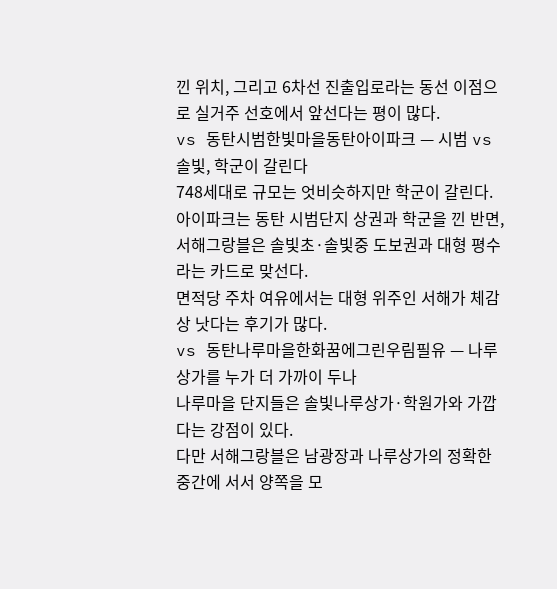낀 위치, 그리고 6차선 진출입로라는 동선 이점으로 실거주 선호에서 앞선다는 평이 많다.
vs 동탄시범한빛마을동탄아이파크 — 시범 vs 솔빛, 학군이 갈린다
748세대로 규모는 엇비슷하지만 학군이 갈린다.
아이파크는 동탄 시범단지 상권과 학군을 낀 반면, 서해그랑블은 솔빛초·솔빛중 도보권과 대형 평수라는 카드로 맞선다.
면적당 주차 여유에서는 대형 위주인 서해가 체감상 낫다는 후기가 많다.
vs 동탄나루마을한화꿈에그린우림필유 — 나루상가를 누가 더 가까이 두나
나루마을 단지들은 솔빛나루상가·학원가와 가깝다는 강점이 있다.
다만 서해그랑블은 남광장과 나루상가의 정확한 중간에 서서 양쪽을 모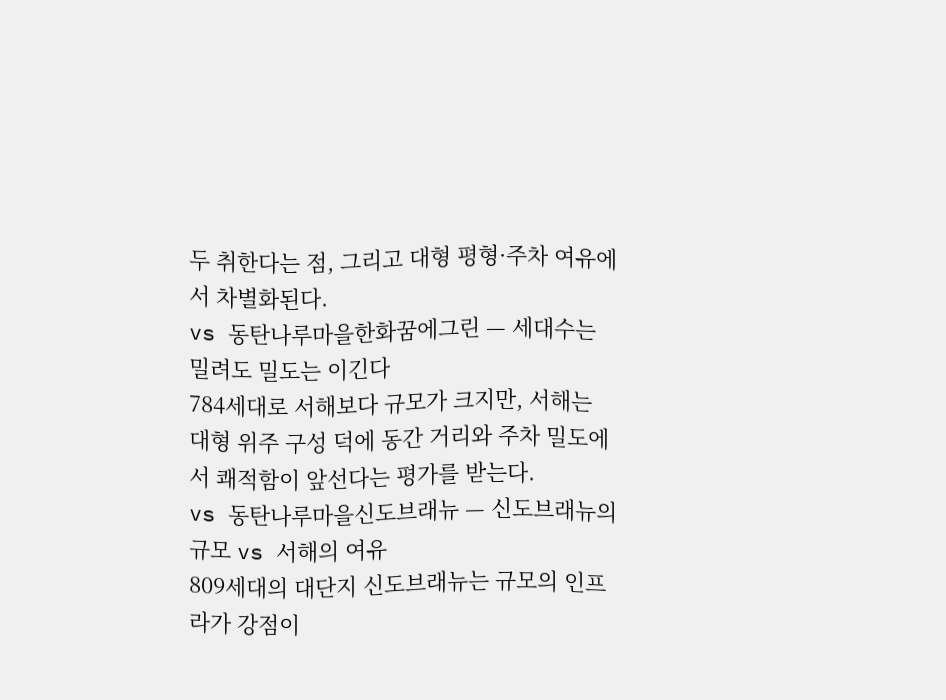두 취한다는 점, 그리고 대형 평형·주차 여유에서 차별화된다.
vs 동탄나루마을한화꿈에그린 — 세대수는 밀려도 밀도는 이긴다
784세대로 서해보다 규모가 크지만, 서해는 대형 위주 구성 덕에 동간 거리와 주차 밀도에서 쾌적함이 앞선다는 평가를 받는다.
vs 동탄나루마을신도브래뉴 — 신도브래뉴의 규모 vs 서해의 여유
809세대의 대단지 신도브래뉴는 규모의 인프라가 강점이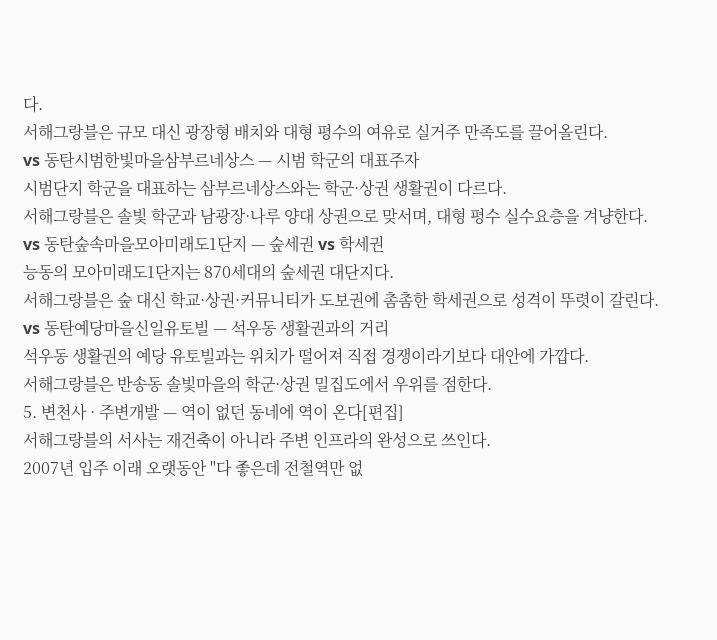다.
서해그랑블은 규모 대신 광장형 배치와 대형 평수의 여유로 실거주 만족도를 끌어올린다.
vs 동탄시범한빛마을삼부르네상스 — 시범 학군의 대표주자
시범단지 학군을 대표하는 삼부르네상스와는 학군·상권 생활권이 다르다.
서해그랑블은 솔빛 학군과 남광장·나루 양대 상권으로 맞서며, 대형 평수 실수요층을 겨냥한다.
vs 동탄숲속마을모아미래도1단지 — 숲세권 vs 학세권
능동의 모아미래도1단지는 870세대의 숲세권 대단지다.
서해그랑블은 숲 대신 학교·상권·커뮤니티가 도보권에 촘촘한 학세권으로 성격이 뚜렷이 갈린다.
vs 동탄예당마을신일유토빌 — 석우동 생활권과의 거리
석우동 생활권의 예당 유토빌과는 위치가 떨어져 직접 경쟁이라기보다 대안에 가깝다.
서해그랑블은 반송동 솔빛마을의 학군·상권 밀집도에서 우위를 점한다.
5. 변천사 · 주변개발 — 역이 없던 동네에 역이 온다[편집]
서해그랑블의 서사는 재건축이 아니라 주변 인프라의 완성으로 쓰인다.
2007년 입주 이래 오랫동안 "다 좋은데 전철역만 없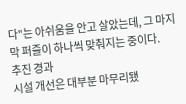다"는 아쉬움을 안고 살았는데, 그 마지막 퍼즐이 하나씩 맞춰지는 중이다.
추진 경과
시설 개선은 대부분 마무리됐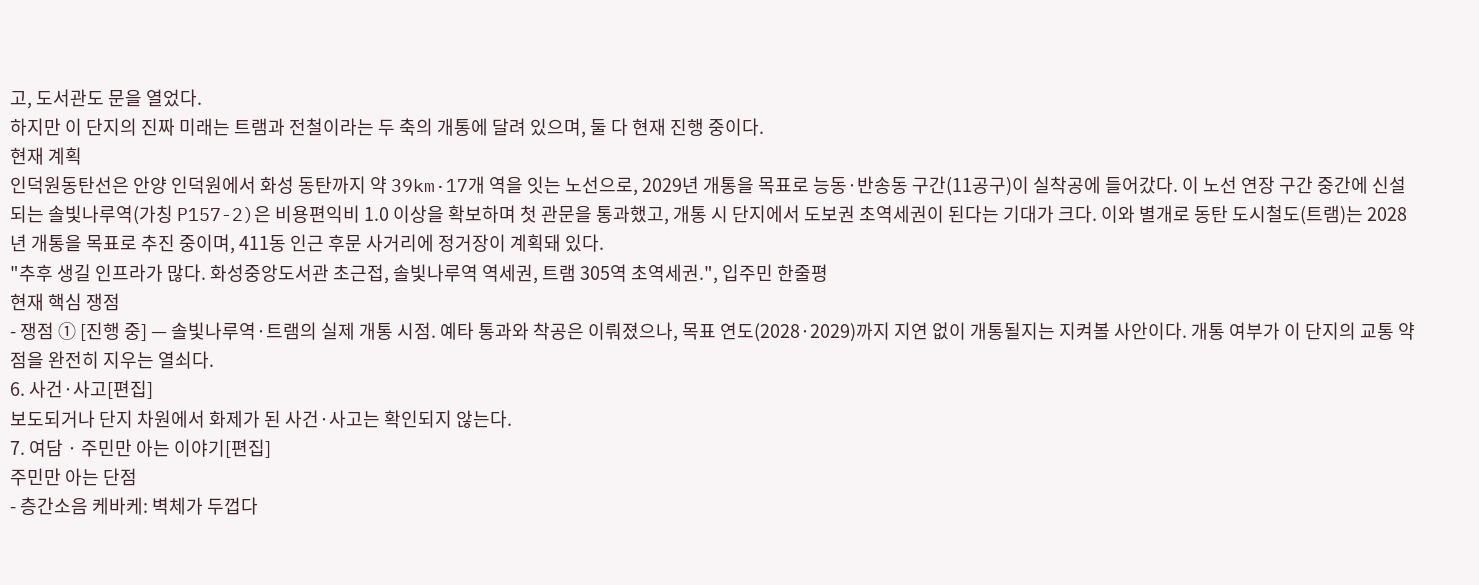고, 도서관도 문을 열었다.
하지만 이 단지의 진짜 미래는 트램과 전철이라는 두 축의 개통에 달려 있으며, 둘 다 현재 진행 중이다.
현재 계획
인덕원동탄선은 안양 인덕원에서 화성 동탄까지 약 39km·17개 역을 잇는 노선으로, 2029년 개통을 목표로 능동·반송동 구간(11공구)이 실착공에 들어갔다. 이 노선 연장 구간 중간에 신설되는 솔빛나루역(가칭 P157-2)은 비용편익비 1.0 이상을 확보하며 첫 관문을 통과했고, 개통 시 단지에서 도보권 초역세권이 된다는 기대가 크다. 이와 별개로 동탄 도시철도(트램)는 2028년 개통을 목표로 추진 중이며, 411동 인근 후문 사거리에 정거장이 계획돼 있다.
"추후 생길 인프라가 많다. 화성중앙도서관 초근접, 솔빛나루역 역세권, 트램 305역 초역세권.", 입주민 한줄평
현재 핵심 쟁점
- 쟁점 ① [진행 중] — 솔빛나루역·트램의 실제 개통 시점. 예타 통과와 착공은 이뤄졌으나, 목표 연도(2028·2029)까지 지연 없이 개통될지는 지켜볼 사안이다. 개통 여부가 이 단지의 교통 약점을 완전히 지우는 열쇠다.
6. 사건·사고[편집]
보도되거나 단지 차원에서 화제가 된 사건·사고는 확인되지 않는다.
7. 여담 · 주민만 아는 이야기[편집]
주민만 아는 단점
- 층간소음 케바케: 벽체가 두껍다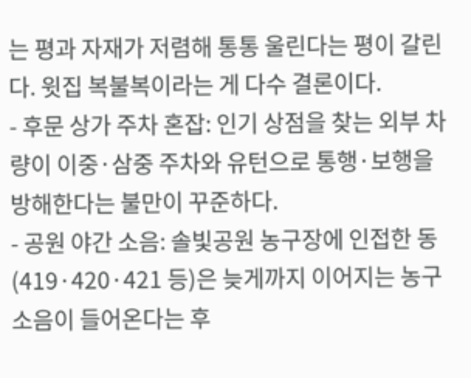는 평과 자재가 저렴해 통통 울린다는 평이 갈린다. 윗집 복불복이라는 게 다수 결론이다.
- 후문 상가 주차 혼잡: 인기 상점을 찾는 외부 차량이 이중·삼중 주차와 유턴으로 통행·보행을 방해한다는 불만이 꾸준하다.
- 공원 야간 소음: 솔빛공원 농구장에 인접한 동(419·420·421 등)은 늦게까지 이어지는 농구 소음이 들어온다는 후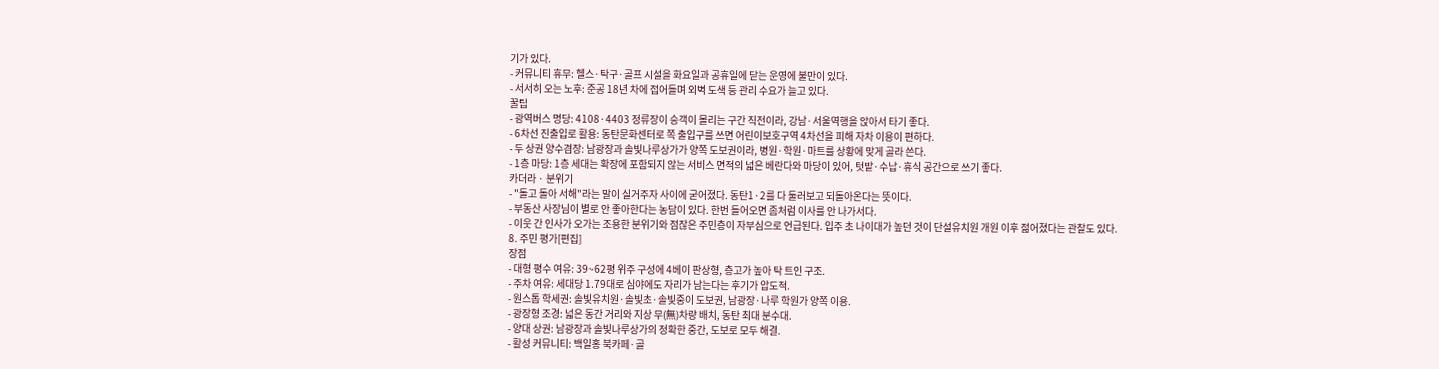기가 있다.
- 커뮤니티 휴무: 헬스·탁구·골프 시설을 화요일과 공휴일에 닫는 운영에 불만이 있다.
- 서서히 오는 노후: 준공 18년 차에 접어들며 외벽 도색 등 관리 수요가 늘고 있다.
꿀팁
- 광역버스 명당: 4108·4403 정류장이 승객이 몰리는 구간 직전이라, 강남·서울역행을 앉아서 타기 좋다.
- 6차선 진출입로 활용: 동탄문화센터로 쪽 출입구를 쓰면 어린이보호구역 4차선을 피해 자차 이용이 편하다.
- 두 상권 양수겸장: 남광장과 솔빛나루상가가 양쪽 도보권이라, 병원·학원·마트를 상황에 맞게 골라 쓴다.
- 1층 마당: 1층 세대는 확장에 포함되지 않는 서비스 면적의 넓은 베란다와 마당이 있어, 텃밭·수납·휴식 공간으로 쓰기 좋다.
카더라 · 분위기
- "돌고 돌아 서해"라는 말이 실거주자 사이에 굳어졌다. 동탄1·2를 다 둘러보고 되돌아온다는 뜻이다.
- 부동산 사장님이 별로 안 좋아한다는 농담이 있다. 한번 들어오면 좀처럼 이사를 안 나가서다.
- 이웃 간 인사가 오가는 조용한 분위기와 점잖은 주민층이 자부심으로 언급된다. 입주 초 나이대가 높던 것이 단설유치원 개원 이후 젊어졌다는 관찰도 있다.
8. 주민 평가[편집]
장점
- 대형 평수 여유: 39~62평 위주 구성에 4베이 판상형, 층고가 높아 탁 트인 구조.
- 주차 여유: 세대당 1.79대로 심야에도 자리가 남는다는 후기가 압도적.
- 원스톱 학세권: 솔빛유치원·솔빛초·솔빛중이 도보권, 남광장·나루 학원가 양쪽 이용.
- 광장형 조경: 넓은 동간 거리와 지상 무(無)차량 배치, 동탄 최대 분수대.
- 양대 상권: 남광장과 솔빛나루상가의 정확한 중간, 도보로 모두 해결.
- 활성 커뮤니티: 백일홍 북카페·골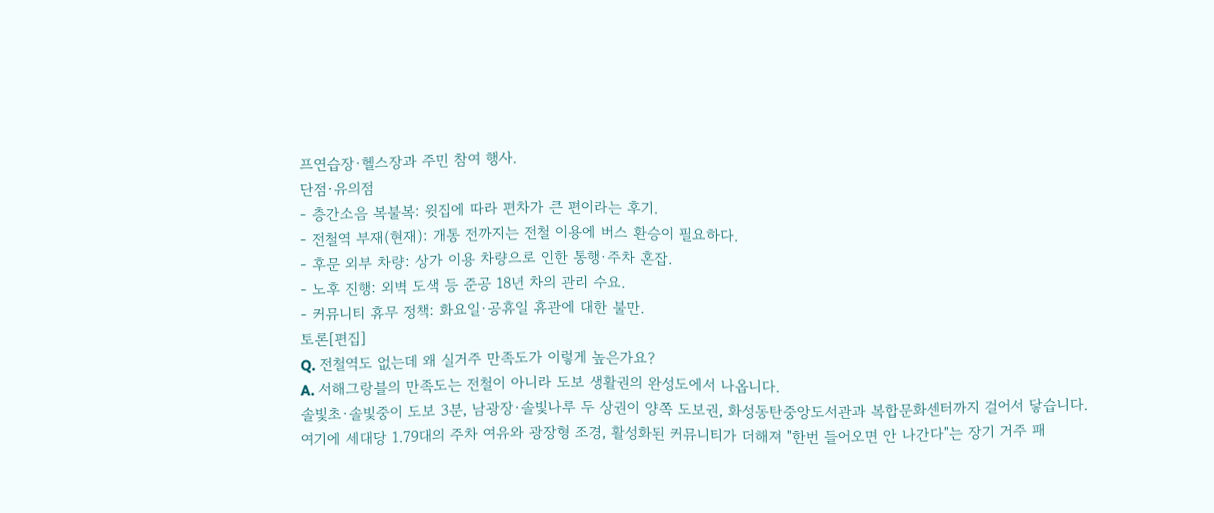프연습장·헬스장과 주민 참여 행사.
단점·유의점
- 층간소음 복불복: 윗집에 따라 편차가 큰 편이라는 후기.
- 전철역 부재(현재): 개통 전까지는 전철 이용에 버스 환승이 필요하다.
- 후문 외부 차량: 상가 이용 차량으로 인한 통행·주차 혼잡.
- 노후 진행: 외벽 도색 등 준공 18년 차의 관리 수요.
- 커뮤니티 휴무 정책: 화요일·공휴일 휴관에 대한 불만.
토론[편집]
Q. 전철역도 없는데 왜 실거주 만족도가 이렇게 높은가요?
A. 서해그랑블의 만족도는 전철이 아니라 도보 생활권의 완성도에서 나옵니다.
솔빛초·솔빛중이 도보 3분, 남광장·솔빛나루 두 상권이 양쪽 도보권, 화성동탄중앙도서관과 복합문화센터까지 걸어서 닿습니다.
여기에 세대당 1.79대의 주차 여유와 광장형 조경, 활성화된 커뮤니티가 더해져 "한번 들어오면 안 나간다"는 장기 거주 패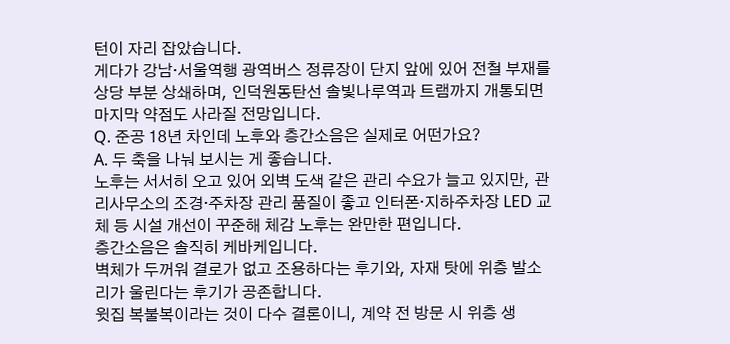턴이 자리 잡았습니다.
게다가 강남·서울역행 광역버스 정류장이 단지 앞에 있어 전철 부재를 상당 부분 상쇄하며, 인덕원동탄선 솔빛나루역과 트램까지 개통되면 마지막 약점도 사라질 전망입니다.
Q. 준공 18년 차인데 노후와 층간소음은 실제로 어떤가요?
A. 두 축을 나눠 보시는 게 좋습니다.
노후는 서서히 오고 있어 외벽 도색 같은 관리 수요가 늘고 있지만, 관리사무소의 조경·주차장 관리 품질이 좋고 인터폰·지하주차장 LED 교체 등 시설 개선이 꾸준해 체감 노후는 완만한 편입니다.
층간소음은 솔직히 케바케입니다.
벽체가 두꺼워 결로가 없고 조용하다는 후기와, 자재 탓에 위층 발소리가 울린다는 후기가 공존합니다.
윗집 복불복이라는 것이 다수 결론이니, 계약 전 방문 시 위층 생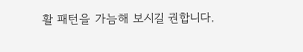활 패턴을 가늠해 보시길 권합니다.